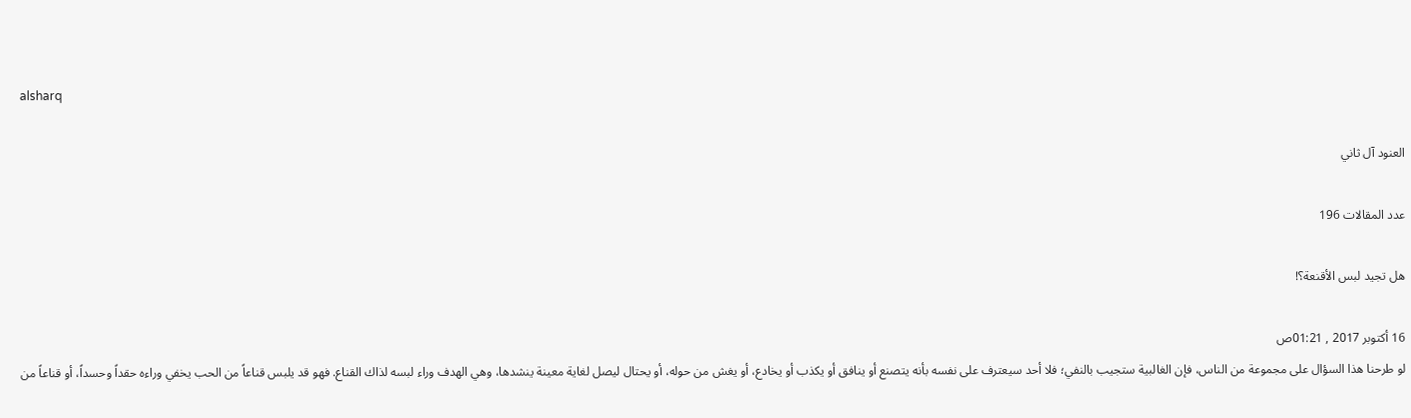alsharq

العنود آل ثاني

عدد المقالات 196

هل تجيد لبس الأقنعة؟!

16 أكتوبر 2017 , 01:21ص
لو طرحنا هذا السؤال على مجموعة من الناس، فإن الغالبية ستجيب بالنفي؛ فلا أحد سيعترف على نفسه بأنه يتصنع أو ينافق أو يكذب أو يخادع، أو يغش من حوله، أو يحتال ليصل لغاية معينة ينشدها، وهي الهدف وراء لبسه لذاك القناع. فهو قد يلبس قناعاً من الحب يخفي وراءه حقداً وحسداً، أو قناعاً من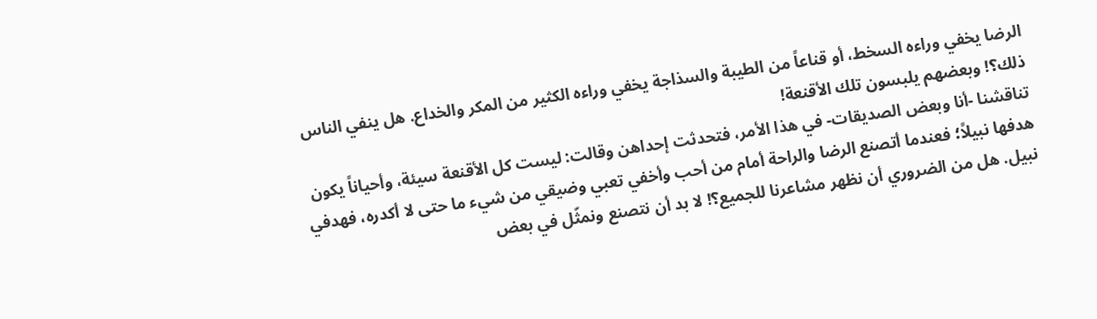الرضا يخفي وراءه السخط، أو قناعاً من الطيبة والسذاجة يخفي وراءه الكثير من المكر والخداع. هل ينفي الناس ذلك؟! وبعضهم يلبسون تلك الأقنعة!
تناقشنا -أنا وبعض الصديقات- في هذا الأمر، فتحدثت إحداهن وقالت: ليست كل الأقنعة سيئة، وأحياناً يكون هدفها نبيلاً؛ فعندما أتصنع الرضا والراحة أمام من أحب وأخفي تعبي وضيقي من شيء ما حتى لا أكدره، فهدفي نبيل. هل من الضروري أن نظهر مشاعرنا للجميع؟! لا بد أن نتصنع ونمثّل في بعض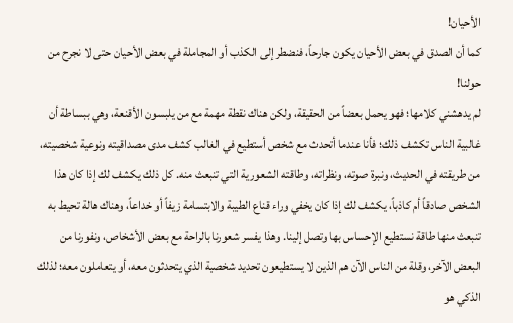الأحيان!
كما أن الصدق في بعض الأحيان يكون جارحاً، فنضطر إلى الكذب أو المجاملة في بعض الأحيان حتى لا نجرح من حولنا!
لم يدهشني كلامها؛ فهو يحمل بعضاً من الحقيقة، ولكن هناك نقطة مهمة مع من يلبسون الأقنعة، وهي ببساطة أن غالبية الناس تكشف ذلك؛ فأنا عندما أتحدث مع شخص أستطيع في الغالب كشف مدى مصداقيته ونوعية شخصيته، من طريقته في الحديث، ونبرة صوته، ونظراته، وطاقته الشعورية التي تنبعث منه. كل ذلك يكشف لك إذا كان هذا الشخص صادقاً أم كاذباً، يكشف لك إذا كان يخفي وراء قناع الطيبة والابتسامة زيفاً أو خداعاً، وهناك هالة تحيط به تنبعث منها طاقة نستطيع الإحساس بها وتصل إلينا. وهذا يفسر شعورنا بالراحة مع بعض الأشخاص، ونفورنا من البعض الآخر، وقلة من الناس الآن هم الذين لا يستطيعون تحديد شخصية الذي يتحدثون معه، أو يتعاملون معه؛ لذلك الذكي هو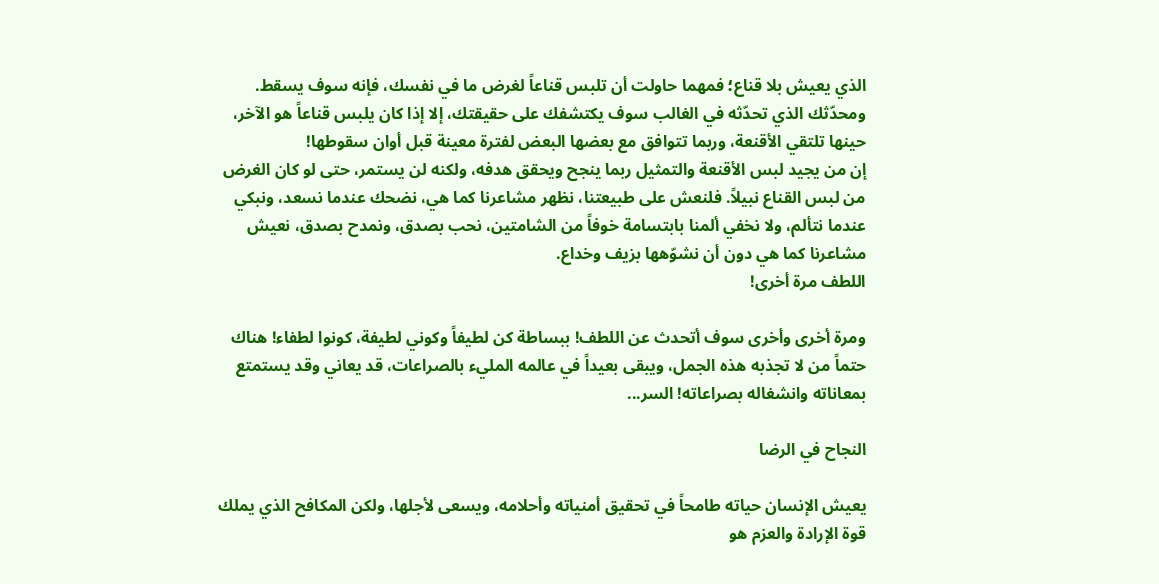الذي يعيش بلا قناع؛ فمهما حاولت أن تلبس قناعاً لغرض ما في نفسك، فإنه سوف يسقط. ومحدّثك الذي تحدّثه في الغالب سوف يكتشفك على حقيقتك، إلا إذا كان يلبس قناعاً هو الآخر، حينها تلتقي الأقنعة، وربما تتوافق مع بعضها البعض لفترة معينة قبل أوان سقوطها!
إن من يجيد لبس الأقنعة والتمثيل ربما ينجح ويحقق هدفه، ولكنه لن يستمر، حتى لو كان الغرض من لبس القناع نبيلاً. فلنعش على طبيعتنا، نظهر مشاعرنا كما هي، نضحك عندما نسعد، ونبكي عندما نتألم، ولا نخفي ألمنا بابتسامة خوفاً من الشامتين، نحب بصدق، ونمدح بصدق، نعيش مشاعرنا كما هي دون أن نشوّهها بزيف وخداع.
اللطف مرة أخرى!

ومرة أخرى وأخرى سوف أتحدث عن اللطف! ببساطة كن لطيفاً وكوني لطيفة، كونوا لطفاء! هناك حتماً من لا تجذبه هذه الجمل، ويبقى بعيداً في عالمه المليء بالصراعات، قد يعاني وقد يستمتع بمعاناته وانشغاله بصراعاته! السر...

النجاح في الرضا

يعيش الإنسان حياته طامحاً في تحقيق أمنياته وأحلامه، ويسعى لأجلها، ولكن المكافح الذي يملك قوة الإرادة والعزم هو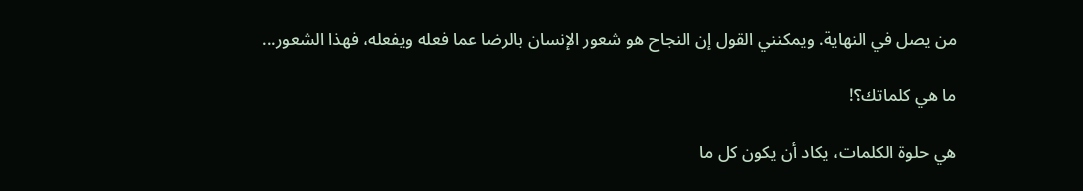من يصل في النهاية. ويمكنني القول إن النجاح هو شعور الإنسان بالرضا عما فعله ويفعله، فهذا الشعور...

ما هي كلماتك؟!

هي حلوة الكلمات، يكاد أن يكون كل ما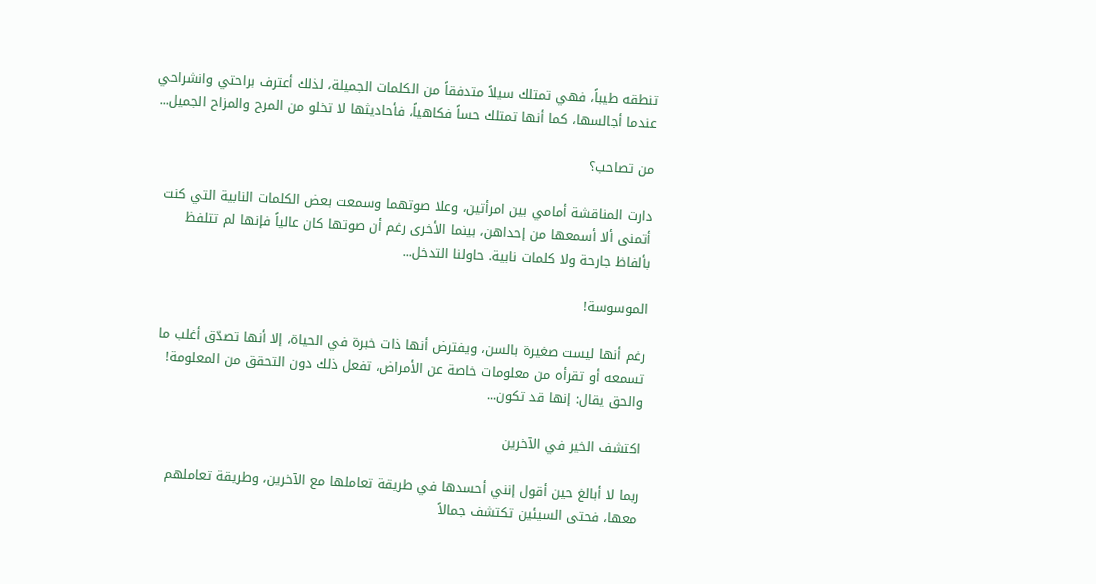تنطقه طيباً، فهي تمتلك سيلاً متدفقاً من الكلمات الجميلة، لذلك أعترف براحتي وانشراحي عندما أجالسها، كما أنها تمتلك حساً فكاهياً، فأحاديثها لا تخلو من المرح والمزاح الجميل...

من تصاحب؟

دارت المناقشة أمامي بين امرأتين، وعلا صوتهما وسمعت بعض الكلمات النابية التي كنت أتمنى ألا أسمعها من إحداهن، بينما الأخرى رغم أن صوتها كان عالياً فإنها لم تتلفظ بألفاظ جارحة ولا كلمات نابية. حاولنا التدخل...

الموسوسة!

رغم أنها ليست صغيرة بالسن، ويفترض أنها ذات خبرة في الحياة، إلا أنها تصدّق أغلب ما تسمعه أو تقرأه من معلومات خاصة عن الأمراض، تفعل ذلك دون التحقق من المعلومة! والحق يقال: إنها قد تكون...

اكتشف الخير في الآخرين

ربما لا أبالغ حين أقول إنني أحسدها في طريقة تعاملها مع الآخرين، وطريقة تعاملهم معها، فحتى السيئين تكتشف جمالاً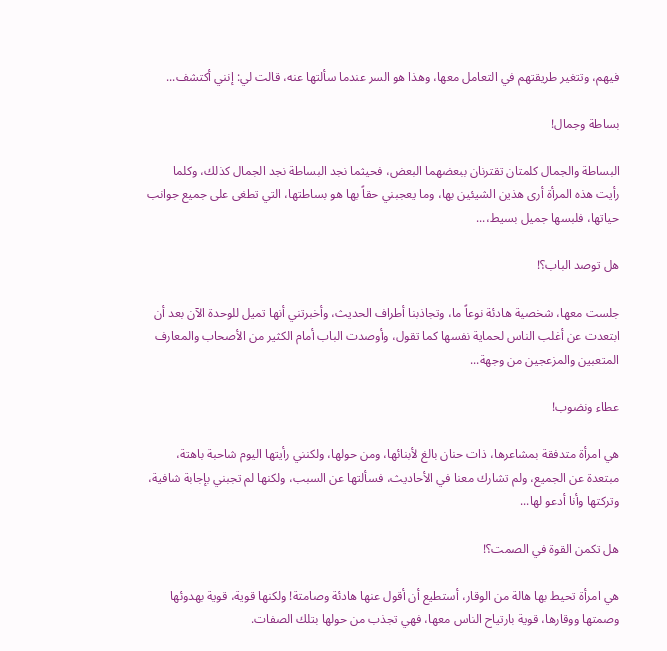فيهم، وتتغير طريقتهم في التعامل معها، وهذا هو السر عندما سألتها عنه، قالت لي: إنني أكتشف...

بساطة وجمال!

البساطة والجمال كلمتان تقترنان ببعضهما البعض، فحيثما نجد البساطة نجد الجمال كذلك، وكلما رأيت هذه المرأة أرى هذين الشيئين بها، وما يعجبني حقاً بها هو بساطتها، التي تطغى على جميع جوانب حياتها، فلبسها جميل بسيط،...

هل توصد الباب؟!

جلست معها، شخصية هادئة نوعاً ما، وتجاذبنا أطراف الحديث، وأخبرتني أنها تميل للوحدة الآن بعد أن ابتعدت عن أغلب الناس لحماية نفسها كما تقول، وأوصدت الباب أمام الكثير من الأصحاب والمعارف المتعبين والمزعجين من وجهة...

عطاء ونضوب!

هي امرأة متدفقة بمشاعرها، ذات حنان بالغ لأبنائها، ومن حولها، ولكنني رأيتها اليوم شاحبة باهتة، مبتعدة عن الجميع، ولم تشارك معنا في الأحاديث، فسألتها عن السبب، ولكنها لم تجبني بإجابة شافية، وتركتها وأنا أدعو لها...

هل تكمن القوة في الصمت؟!

هي امرأة تحيط بها هالة من الوقار، أستطيع أن أقول عنها هادئة وصامتة! ولكنها قوية، قوية بهدوئها وصمتها ووقارها، قوية بارتياح الناس معها، فهي تجذب من حولها بتلك الصفات.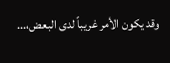وقد يكون الأمر غريباً لدى البعض،...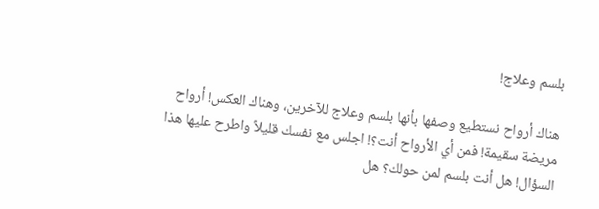بلسم وعلاج!

هناك أرواح نستطيع وصفها بأنها بلسم وعلاج للآخرين، وهناك العكس! أرواح مريضة سقيمة! فمن أي الأرواح أنت؟! اجلس مع نفسك قليلاً واطرح عليها هذا السؤال! هل أنت بلسم لمن حولك؟ هل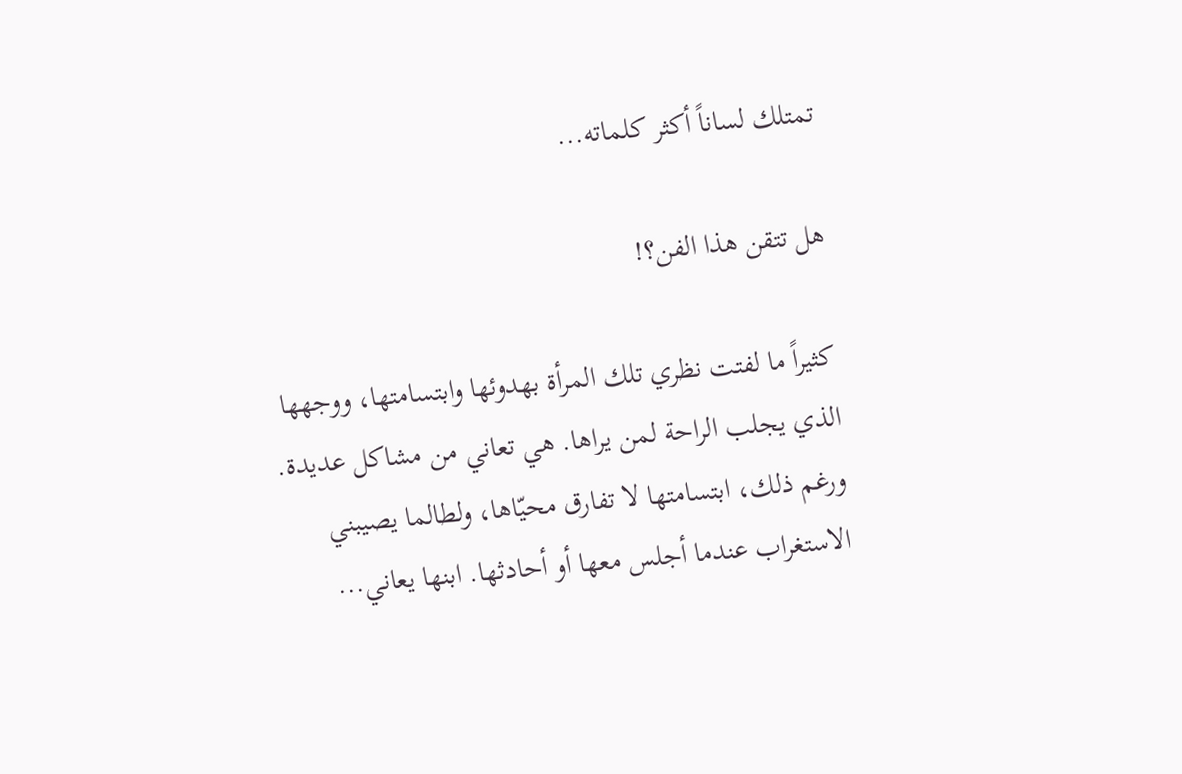تمتلك لساناً أكثر كلماته...

هل تتقن هذا الفن؟!

كثيراً ما لفتت نظري تلك المرأة بهدوئها وابتسامتها، ووجهها الذي يجلب الراحة لمن يراها. هي تعاني من مشاكل عديدة. ورغم ذلك، ابتسامتها لا تفارق محيّاها، ولطالما يصيبني الاستغراب عندما أجلس معها أو أحادثها. ابنها يعاني...